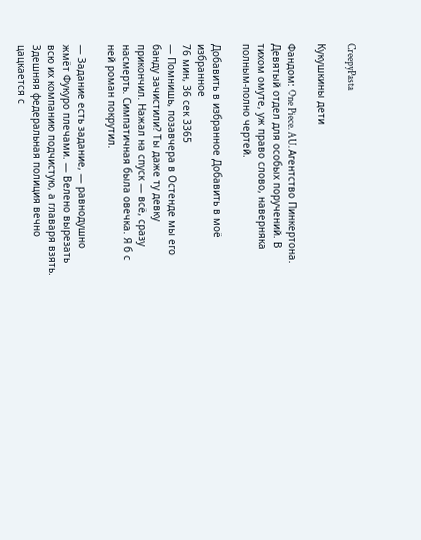CreepyPasta

Кукушкины дети

Фандом: One Piece. AU. Агентство Пинкертона. Девятый отдел для особых поручений. В тихом омуте, уж право слово, наверняка полным-полно чертей.

Добавить в избранное Добавить в моё избранное
76 мин, 36 сек 3365
— Помнишь, позавчера в Остенде мы его банду зачистили? Ты даже ту девку прикончил. Нажал на спуск — всё, сразу насмерть. Симпатичная была овечка. Я б с ней роман покрутил.

— Задание есть задание, — равнодушно жмёт Фукуро плечами. — Велено вырезать всю их компанию подчистую, а главаря взять. Здешняя федеральная полиция вечно цацкается с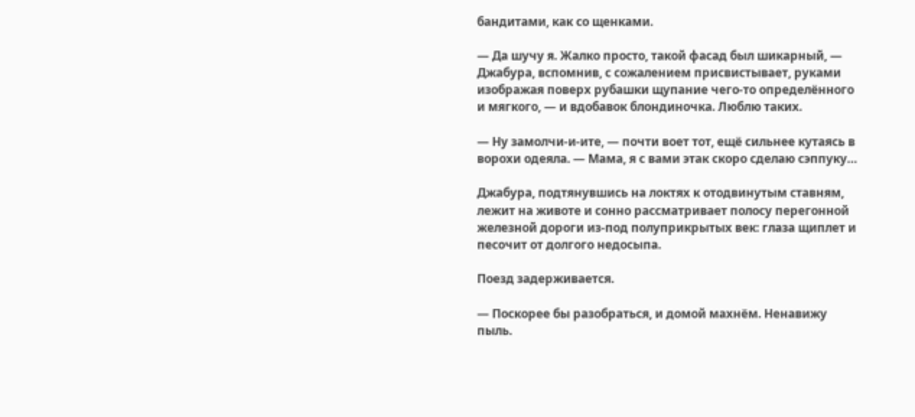бандитами, как со щенками.

— Да шучу я. Жалко просто, такой фасад был шикарный, — Джабура, вспомнив, с сожалением присвистывает, руками изображая поверх рубашки щупание чего-то определённого и мягкого, — и вдобавок блондиночка. Люблю таких.

— Ну замолчи-и-ите, — почти воет тот, ещё сильнее кутаясь в ворохи одеяла. — Мама, я с вами этак скоро сделаю сэппуку…

Джабура, подтянувшись на локтях к отодвинутым ставням, лежит на животе и сонно рассматривает полосу перегонной железной дороги из-под полуприкрытых век: глаза щиплет и песочит от долгого недосыпа.

Поезд задерживается.

— Поскорее бы разобраться, и домой махнём. Ненавижу пыль.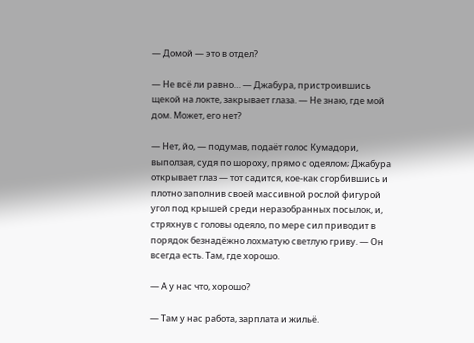— Домой — это в отдел?

— Не всё ли равно… — Джабура, пристроившись щекой на локте, закрывает глаза. — Не знаю, где мой дом. Может, его нет?

— Нет, йо, — подумав, подаёт голос Кумадори, выползая, судя по шороху, прямо с одеялом; Джабура открывает глаз — тот садится, кое-как сгорбившись и плотно заполнив своей массивной рослой фигурой угол под крышей среди неразобранных посылок, и, стряхнув с головы одеяло, по мере сил приводит в порядок безнадёжно лохматую светлую гриву. — Он всегда есть. Там, где хорошо.

— А у нас что, хорошо?

— Там у нас работа, зарплата и жильё.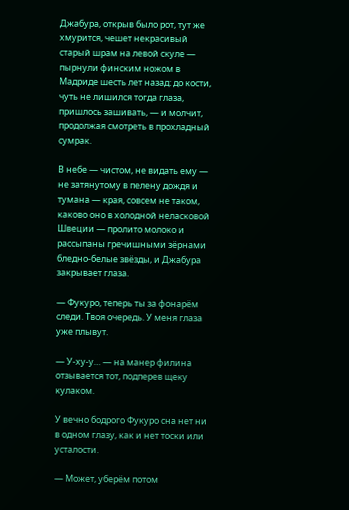Джабура, открыв было рот, тут же хмурится, чешет некрасивый старый шрам на левой скуле — пырнули финским ножом в Мадриде шесть лет назад: до кости, чуть не лишился тогда глаза, пришлось зашивать, — и молчит, продолжая смотреть в прохладный сумрак.

В небе — чистом, не видать ему — не затянутому в пелену дождя и тумана — края, совсем не таком, каково оно в холодной неласковой Швеции — пролито молоко и рассыпаны гречишными зёрнами бледно-белые звёзды, и Джабура закрывает глаза.

— Фукуро, теперь ты за фонарём следи. Твоя очередь. У меня глаза уже плывут.

— У-ху-у… — на манер филина отзывается тот, подперев щеку кулаком.

У вечно бодрого Фукуро сна нет ни в одном глазу, как и нет тоски или усталости.

— Может, уберём потом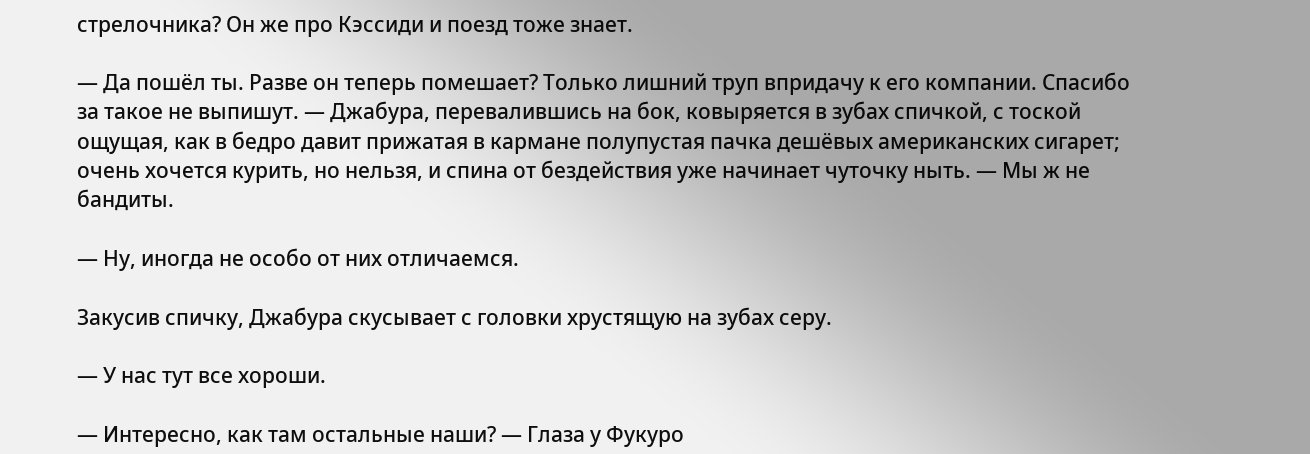стрелочника? Он же про Кэссиди и поезд тоже знает.

— Да пошёл ты. Разве он теперь помешает? Только лишний труп впридачу к его компании. Спасибо за такое не выпишут. — Джабура, перевалившись на бок, ковыряется в зубах спичкой, с тоской ощущая, как в бедро давит прижатая в кармане полупустая пачка дешёвых американских сигарет; очень хочется курить, но нельзя, и спина от бездействия уже начинает чуточку ныть. — Мы ж не бандиты.

— Ну, иногда не особо от них отличаемся.

Закусив спичку, Джабура скусывает с головки хрустящую на зубах серу.

— У нас тут все хороши.

— Интересно, как там остальные наши? — Глаза у Фукуро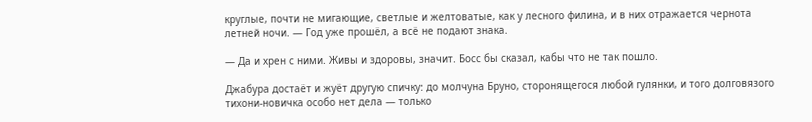круглые, почти не мигающие, светлые и желтоватые, как у лесного филина, и в них отражается чернота летней ночи. — Год уже прошёл, а всё не подают знака.

— Да и хрен с ними. Живы и здоровы, значит. Босс бы сказал, кабы что не так пошло.

Джабура достаёт и жуёт другую спичку: до молчуна Бруно, сторонящегося любой гулянки, и того долговязого тихони-новичка особо нет дела — только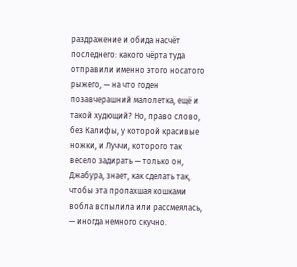раздражение и обида насчёт последнего: какого чёрта туда отправили именно этого носатого рыжего, — на что годен позавчерашний малолетка, ещё и такой худющий? Но, право слово, без Калифы, у которой красивые ножки, и Луччи, которого так весело задирать — только он, Джабура, знает, как сделать так, чтобы эта пропахшая кошками вобла вспылила или рассмеялась, — иногда немного скучно.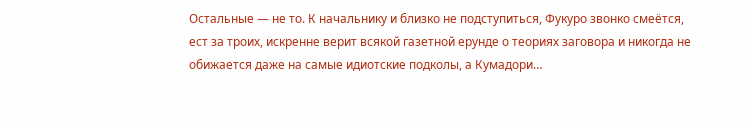Остальные — не то. К начальнику и близко не подступиться, Фукуро звонко смеётся, ест за троих, искренне верит всякой газетной ерунде о теориях заговора и никогда не обижается даже на самые идиотские подколы, а Кумадори…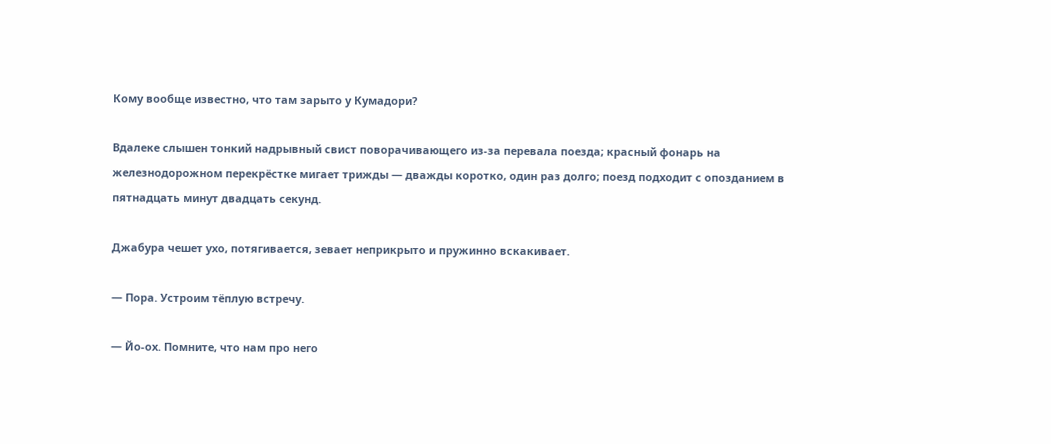Кому вообще известно, что там зарыто у Кумадори?

Вдалеке слышен тонкий надрывный свист поворачивающего из-за перевала поезда; красный фонарь на железнодорожном перекрёстке мигает трижды — дважды коротко, один раз долго; поезд подходит с опозданием в пятнадцать минут двадцать секунд.

Джабура чешет ухо, потягивается, зевает неприкрыто и пружинно вскакивает.

— Пора. Устроим тёплую встречу.

— Йо-ох. Помните, что нам про него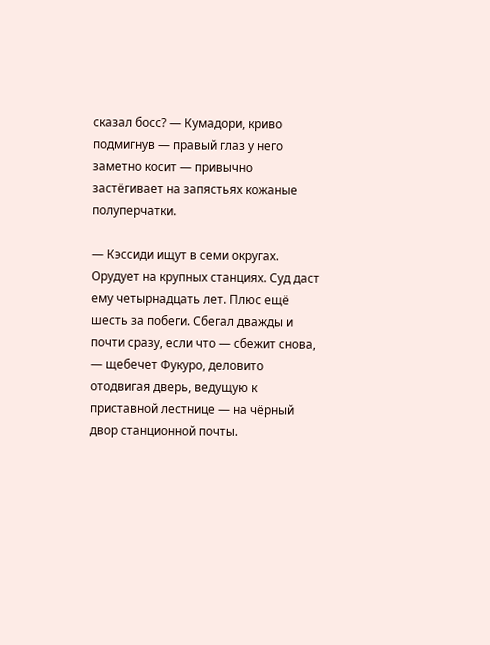сказал босс? — Кумадори, криво подмигнув — правый глаз у него заметно косит — привычно застёгивает на запястьях кожаные полуперчатки.

— Кэссиди ищут в семи округах. Орудует на крупных станциях. Суд даст ему четырнадцать лет. Плюс ещё шесть за побеги. Сбегал дважды и почти сразу, если что — сбежит снова, — щебечет Фукуро, деловито отодвигая дверь, ведущую к приставной лестнице — на чёрный двор станционной почты.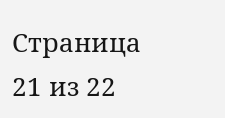Страница 21 из 22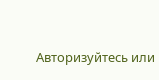Авторизуйтесь или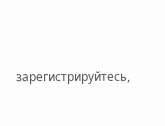зарегистрируйтесь,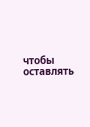чтобы оставлять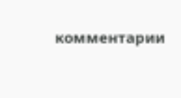комментарии